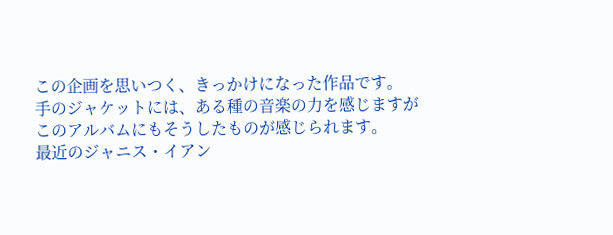この企画を思いつく、きっかけになった作品です。
手のジャケットには、ある種の音楽の力を感じますが
このアルバムにもそうしたものが感じられます。
最近のジャニス・イアン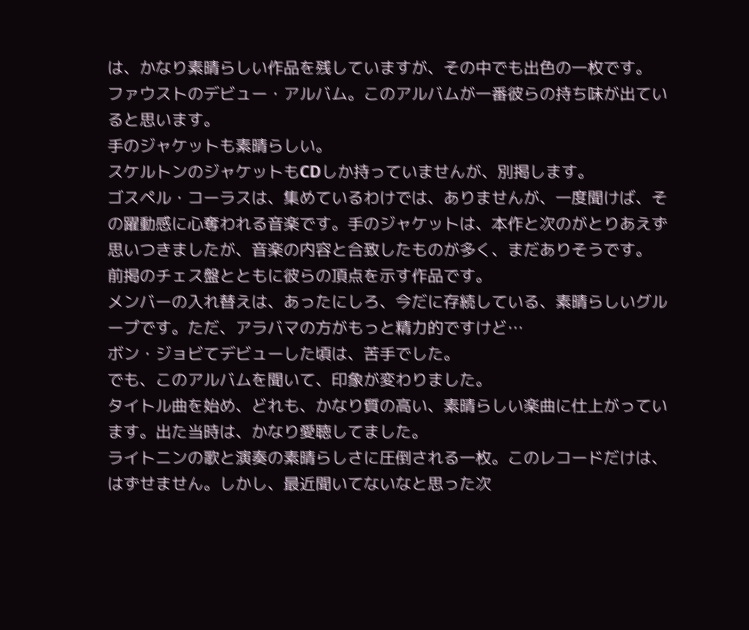は、かなり素晴らしい作品を残していますが、その中でも出色の一枚です。
ファウストのデビュー・アルバム。このアルバムが一番彼らの持ち味が出ていると思います。
手のジャケットも素晴らしい。
スケルトンのジャケットもCDしか持っていませんが、別掲します。
ゴスペル・コーラスは、集めているわけでは、ありませんが、一度聞けば、その躍動感に心奪われる音楽です。手のジャケットは、本作と次のがとりあえず思いつきましたが、音楽の内容と合致したものが多く、まだありそうです。
前掲のチェス盤とともに彼らの頂点を示す作品です。
メンバーの入れ替えは、あったにしろ、今だに存続している、素晴らしいグループです。ただ、アラバマの方がもっと精力的ですけど…
ボン・ジョビてデビューした頃は、苦手でした。
でも、このアルバムを聞いて、印象が変わりました。
タイトル曲を始め、どれも、かなり質の高い、素晴らしい楽曲に仕上がっています。出た当時は、かなり愛聴してました。
ライトニンの歌と演奏の素晴らしさに圧倒される一枚。このレコードだけは、はずせません。しかし、最近聞いてないなと思った次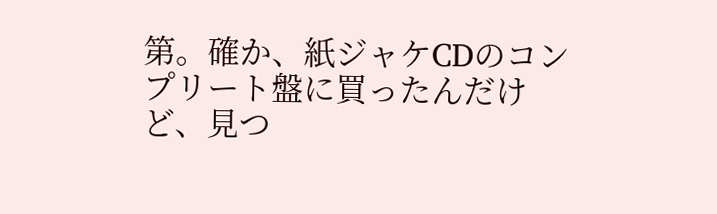第。確か、紙ジャケCDのコンプリート盤に買ったんだけど、見つ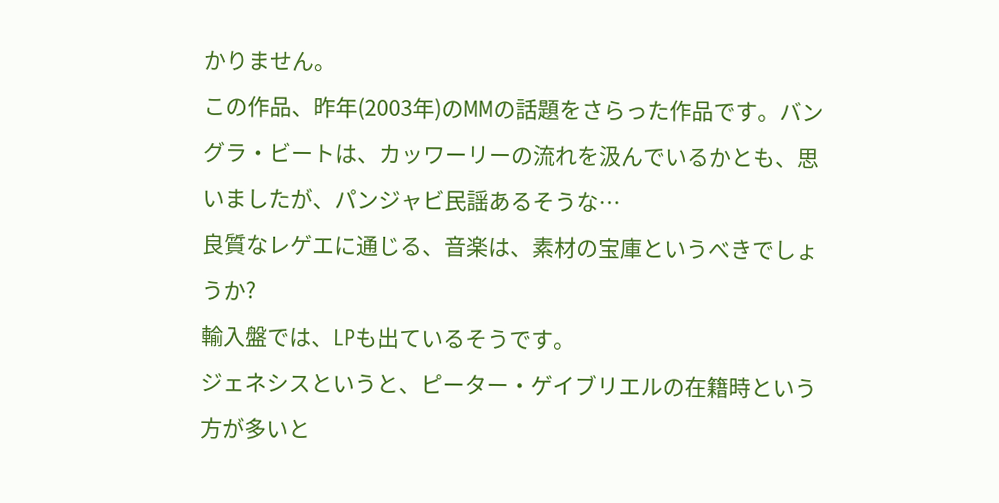かりません。
この作品、昨年(2003年)のMMの話題をさらった作品です。バングラ・ビートは、カッワーリーの流れを汲んでいるかとも、思いましたが、パンジャビ民謡あるそうな…
良質なレゲエに通じる、音楽は、素材の宝庫というべきでしょうか?
輸入盤では、LPも出ているそうです。
ジェネシスというと、ピーター・ゲイブリエルの在籍時という方が多いと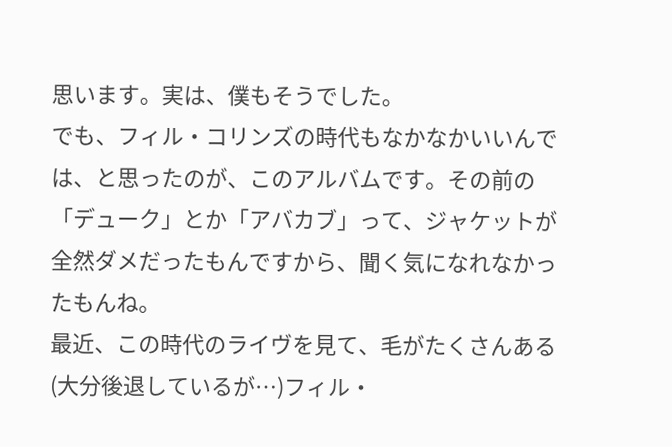思います。実は、僕もそうでした。
でも、フィル・コリンズの時代もなかなかいいんでは、と思ったのが、このアルバムです。その前の「デューク」とか「アバカブ」って、ジャケットが全然ダメだったもんですから、聞く気になれなかったもんね。
最近、この時代のライヴを見て、毛がたくさんある(大分後退しているが…)フィル・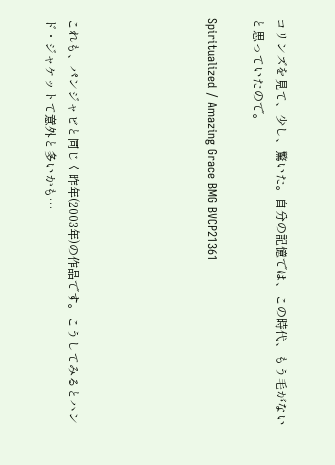コリンズを見て、少し、驚いた。自分の記憶では、この時代、もう毛がないと思っていたので。

Spiritualized / Amazing Grace BMG BVCP21361





これも、パンジャビと同じく昨年(2003年)の作品です。こうしてみるとハンド・ジャケットて意外と多いかも…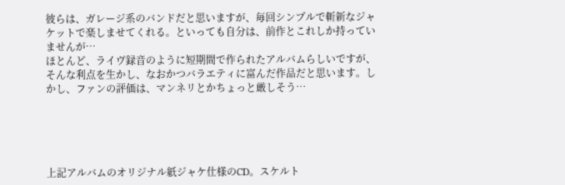彼らは、ガレージ系のバンドだと思いますが、毎回シンプルで斬新なジャケットで楽しませてくれる。といっても自分は、前作とこれしか持っていませんが…
ほとんど、ライヴ録音のように短期間で作られたアルバムらしいですが、そんな利点を生かし、なおかつバラエティに富んだ作品だと思います。しかし、ファンの評価は、マンネリとかちょっと厳しそう…





上記アルバムのオリジナル紙ジャケ仕様のCD。スケルト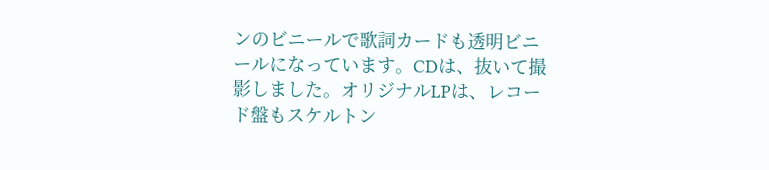ンのビニールで歌詞カードも透明ビニールになっています。CDは、抜いて撮影しました。オリジナルLPは、レコード盤もスケルトン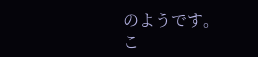のようです。
こ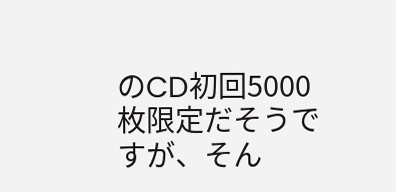のCD初回5000枚限定だそうですが、そん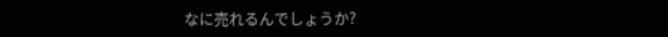なに売れるんでしょうか?